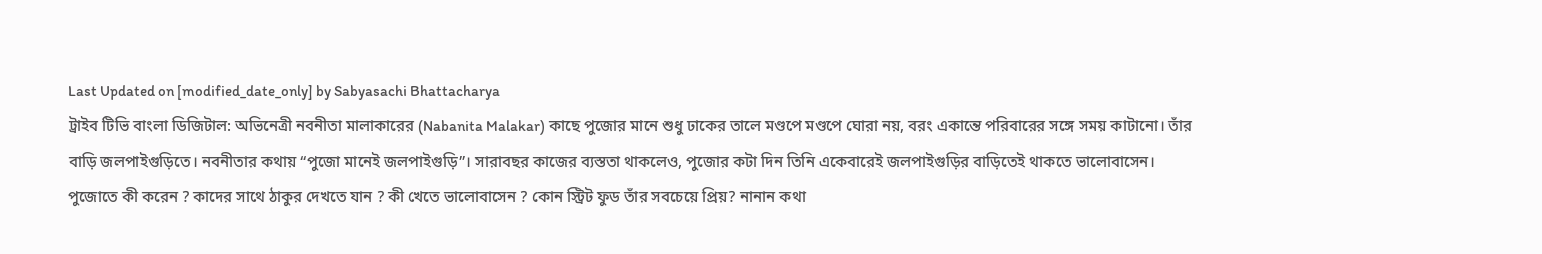Last Updated on [modified_date_only] by Sabyasachi Bhattacharya
ট্রাইব টিভি বাংলা ডিজিটাল: অভিনেত্রী নবনীতা মালাকারের (Nabanita Malakar) কাছে পুজোর মানে শুধু ঢাকের তালে মণ্ডপে মণ্ডপে ঘোরা নয়, বরং একান্তে পরিবারের সঙ্গে সময় কাটানো। তাঁর বাড়ি জলপাইগুড়িতে। নবনীতার কথায় “পুজো মানেই জলপাইগুড়ি”। সারাবছর কাজের ব্যস্ততা থাকলেও, পুজোর কটা দিন তিনি একেবারেই জলপাইগুড়ির বাড়িতেই থাকতে ভালোবাসেন। পুজোতে কী করেন ? কাদের সাথে ঠাকুর দেখতে যান ? কী খেতে ভালোবাসেন ? কোন স্ট্রিট ফুড তাঁর সবচেয়ে প্রিয়? নানান কথা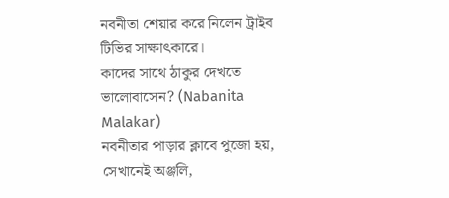নবনীতা শেয়ার করে নিলেন ট্রাইব টিভির সাক্ষাৎকারে।
কাদের সাথে ঠাকুর দেখতে ভালোবাসেন? (Nabanita Malakar)
নবনীতার পাড়ার ক্লাবে পুজো হয়, সেখানেই অঞ্জলি,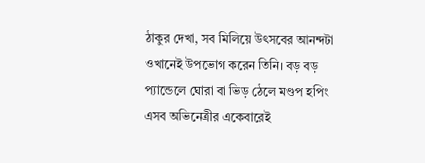ঠাকুর দেখা, সব মিলিয়ে উৎসবের আনন্দটা ওখানেই উপভোগ করেন তিনি। বড় বড় প্যান্ডেলে ঘোরা বা ভিড় ঠেলে মণ্ডপ হপিং এসব অভিনেত্রীর একেবারেই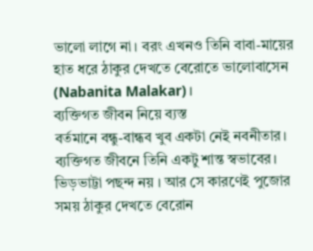ভালো লাগে না। বরং এখনও তিনি বাবা-মায়ের হাত ধরে ঠাকুর দেখতে বেরোতে ভালোবাসেন (Nabanita Malakar)।
ব্যক্তিগত জীবন নিয়ে ব্যস্ত
বর্তমানে বন্ধু-বান্ধব খুব একটা নেই নবনীতার। ব্যক্তিগত জীবনে তিনি একটু শান্ত স্বভাবের। ভিড়ভাট্টা পছন্দ নয় । আর সে কারণেই পুজোর সময় ঠাকুর দেখতে বেরোন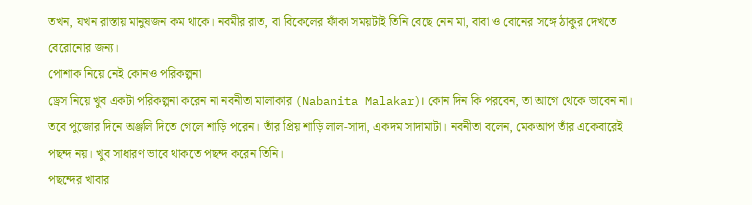তখন, যখন রাস্তায় মানুষজন কম থাকে। নবমীর রাত, বা বিকেলের ফাঁকা সময়টাই তিনি বেছে নেন মা, বাবা ও বোনের সঙ্গে ঠাকুর দেখতে বেরোনোর জন্য।
পোশাক নিয়ে নেই কোনও পরিকল্পনা
ড্রেস নিয়ে খুব একটা পরিকল্পনা করেন না নবনীতা মালাকার (Nabanita Malakar)। কোন দিন কি পরবেন, তা আগে থেকে ভাবেন না। তবে পুজোর দিনে অঞ্জলি দিতে গেলে শাড়ি পরেন। তাঁর প্রিয় শাড়ি লাল-সাদা, একদম সাদামাটা। নবনীতা বলেন, মেকআপ তাঁর একেবারেই পছন্দ নয়। খুব সাধারণ ভাবে থাকতে পছন্দ করেন তিনি।
পছন্দের খাবার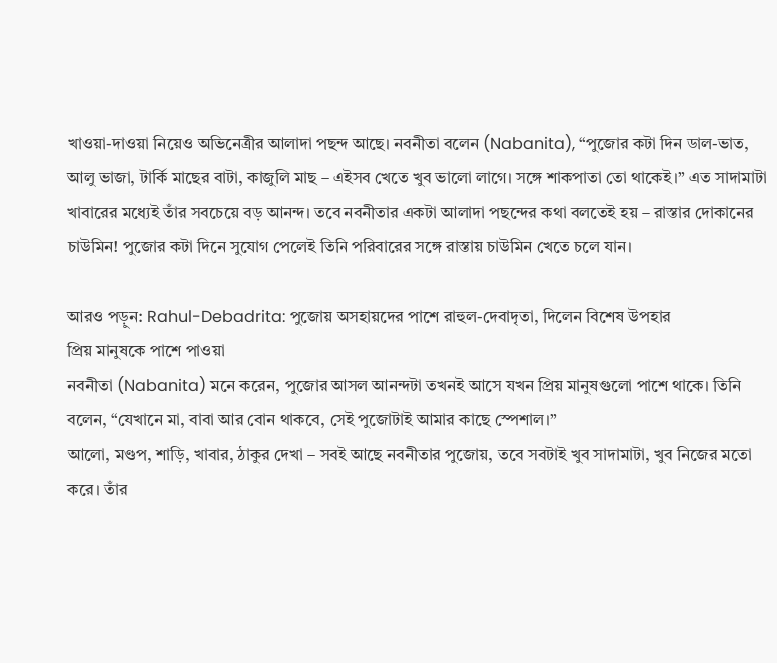খাওয়া-দাওয়া নিয়েও অভিনেত্রীর আলাদা পছন্দ আছে। নবনীতা বলেন (Nabanita), “পুজোর কটা দিন ডাল-ভাত, আলু ভাজা, টার্কি মাছের বাটা, কাজুলি মাছ – এইসব খেতে খুব ভালো লাগে। সঙ্গে শাকপাতা তো থাকেই।” এত সাদামাটা খাবারের মধ্যেই তাঁর সবচেয়ে বড় আনন্দ। তবে নবনীতার একটা আলাদা পছন্দের কথা বলতেই হয় – রাস্তার দোকানের চাউমিন! পুজোর কটা দিনে সুযোগ পেলেই তিনি পরিবারের সঙ্গে রাস্তায় চাউমিন খেতে চলে যান।

আরও পড়ুন: Rahul-Debadrita: পুজোয় অসহায়দের পাশে রাহুল-দেবাদৃতা, দিলেন বিশেষ উপহার
প্রিয় মানুষকে পাশে পাওয়া
নবনীতা (Nabanita) মনে করেন, পুজোর আসল আনন্দটা তখনই আসে যখন প্রিয় মানুষগুলো পাশে থাকে। তিনি বলেন, “যেখানে মা, বাবা আর বোন থাকবে, সেই পুজোটাই আমার কাছে স্পেশাল।”
আলো, মণ্ডপ, শাড়ি, খাবার, ঠাকুর দেখা – সবই আছে নবনীতার পুজোয়, তবে সবটাই খুব সাদামাটা, খুব নিজের মতো করে। তাঁর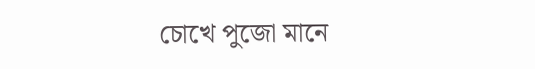চোখে পুজো মানে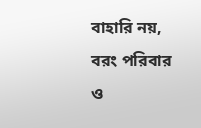বাহারি নয়, বরং পরিবার ও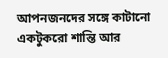আপনজনদের সঙ্গে কাটানো একটুকরো শান্তি আর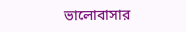ভালোবাসার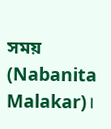সময় (Nabanita Malakar)।